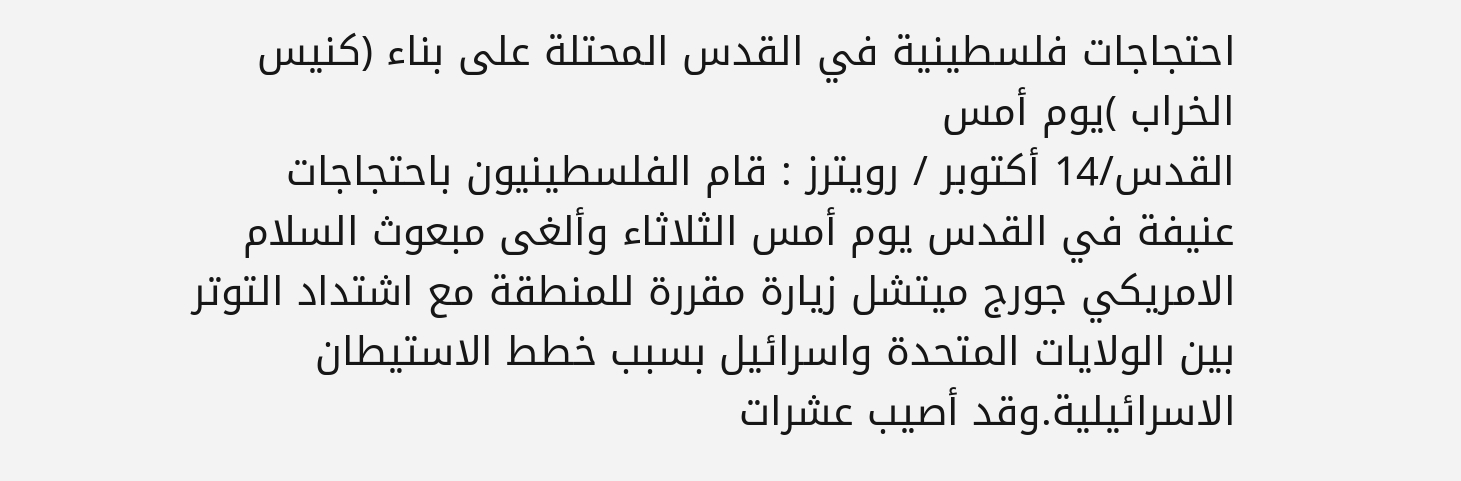احتجاجات فلسطينية في القدس المحتلة على بناء (كنيس الخراب )يوم أمس
القدس/14 أكتوبر / رويترز : قام الفلسطينيون باحتجاجات عنيفة في القدس يوم أمس الثلاثاء وألغى مبعوث السلام الامريكي جورج ميتشل زيارة مقررة للمنطقة مع اشتداد التوتر بين الولايات المتحدة واسرائيل بسبب خطط الاستيطان الاسرائيلية.وقد أصيب عشرات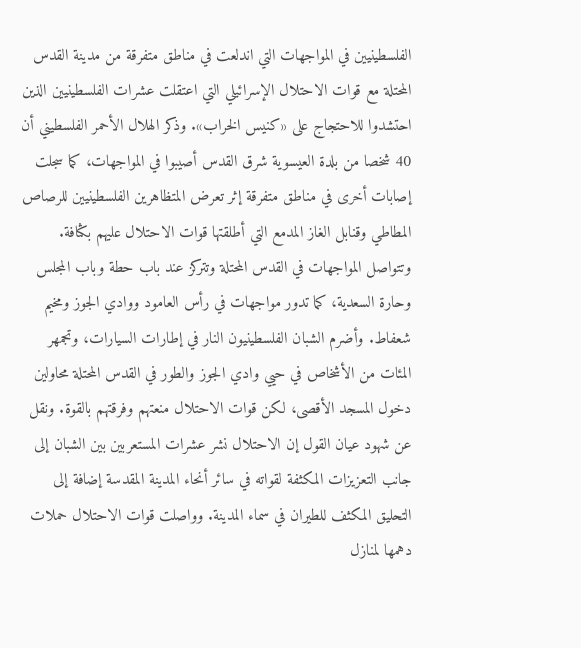الفلسطينيين في المواجهات التي اندلعت في مناطق متفرقة من مدينة القدس المحتلة مع قوات الاحتلال الإسرائيلي التي اعتقلت عشرات الفلسطينيين الذين احتشدوا للاحتجاج على «كنيس الخراب». وذكر الهلال الأحمر الفلسطيني أن 40 شخصا من بلدة العيسوية شرق القدس أصيبوا في المواجهات، كما سجلت إصابات أخرى في مناطق متفرقة إثر تعرض المتظاهرين الفلسطينيين للرصاص المطاطي وقنابل الغاز المدمع التي أطلقتها قوات الاحتلال عليهم بكثافة. وتتواصل المواجهات في القدس المحتلة وتتركز عند باب حطة وباب المجلس وحارة السعدية، كما تدور مواجهات في رأس العامود ووادي الجوز ومخيم شعفاط. وأضرم الشبان الفلسطينيون النار في إطارات السيارات، وتجمهر المئات من الأشخاص في حيي وادي الجوز والطور في القدس المحتلة محاولين دخول المسجد الأقصى، لكن قوات الاحتلال منعتهم وفرقتهم بالقوة. ونقل عن شهود عيان القول إن الاحتلال نشر عشرات المستعربين بين الشبان إلى جانب التعزيزات المكثفة لقواته في سائر أنحاء المدينة المقدسة إضافة إلى التحليق المكثف للطيران في سماء المدينة. وواصلت قوات الاحتلال حملات دهمها لمنازل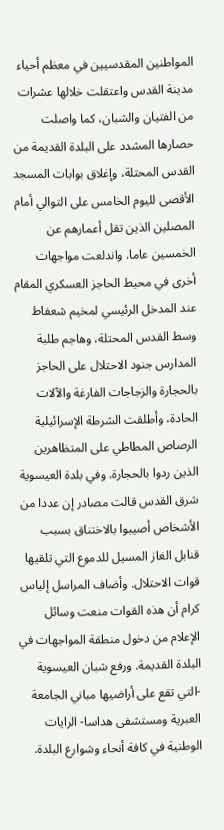المواطنين المقدسيين في معظم أحياء مدينة القدس واعتقلت خلالها عشرات من الفتيان والشبان، كما واصلت حصارها المشدد على البلدة القديمة من القدس المحتلة، وإغلاق بوابات المسجد الأقصى لليوم الخامس على التوالي أمام المصلين الذين تقل أعمارهم عن الخمسين عاما. واندلعت مواجهات أخرى في محيط الحاجز العسكري المقام عند المدخل الرئيسي لمخيم شعفاط وسط القدس المحتلة، وهاجم طلبة المدارس جنود الاحتلال على الحاجز بالحجارة والزجاجات الفارغة والآلات الحادة، وأطلقت الشرطة الإسرائيلية الرصاص المطاطي على المتظاهرين الذين ردوا بالحجارة. وفي بلدة العيسوية شرق القدس قالت مصادر إن عددا من الأشخاص أصيبوا بالاختناق بسبب قنابل الغاز المسيل للدموع التي تلقيها قوات الاحتلال. وأضاف المراسل إلياس كرام أن هذه القوات منعت وسائل الإعلام من دخول منطقة المواجهات في البلدة القديمة. ورفع شبان العيسوية -التي تقع على أراضيها مباني الجامعة العبرية ومستشفى هداسا- الرايات الوطنية في كافة أنحاء وشوارع البلدة.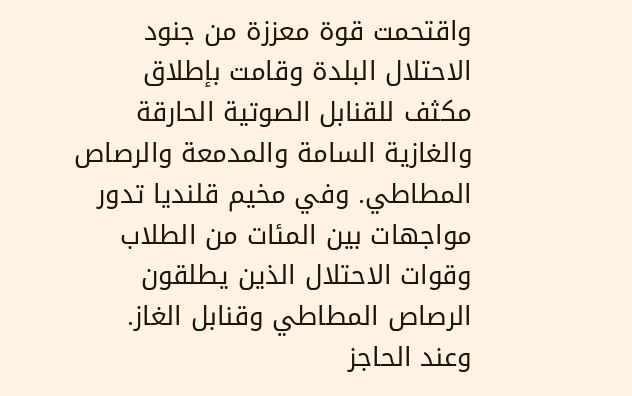واقتحمت قوة معززة من جنود الاحتلال البلدة وقامت بإطلاق مكثف للقنابل الصوتية الحارقة والغازية السامة والمدمعة والرصاص المطاطي. وفي مخيم قلنديا تدور مواجهات بين المئات من الطلاب وقوات الاحتلال الذين يطلقون الرصاص المطاطي وقنابل الغاز. وعند الحاجز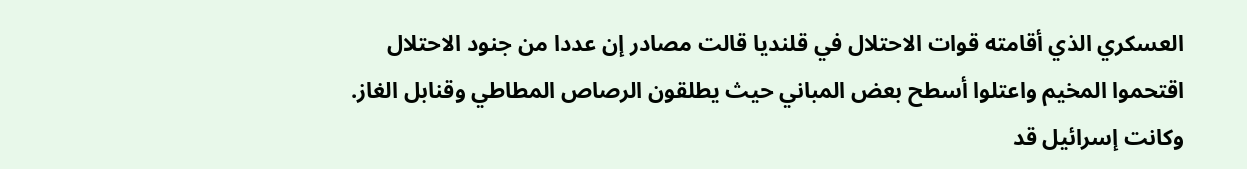العسكري الذي أقامته قوات الاحتلال في قلنديا قالت مصادر إن عددا من جنود الاحتلال اقتحموا المخيم واعتلوا أسطح بعض المباني حيث يطلقون الرصاص المطاطي وقنابل الغاز. وكانت إسرائيل قد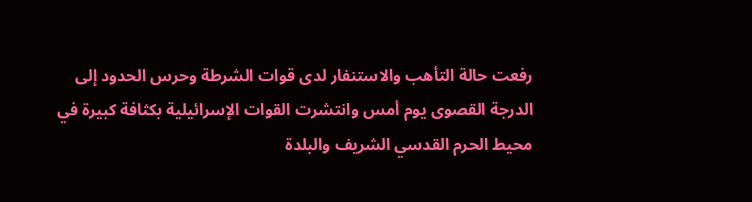رفعت حالة التأهب والاستنفار لدى قوات الشرطة وحرس الحدود إلى الدرجة القصوى يوم أمس وانتشرت القوات الإسرائيلية بكثافة كبيرة في محيط الحرم القدسي الشريف والبلدة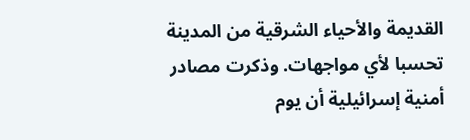القديمة والأحياء الشرقية من المدينة تحسبا لأي مواجهات. وذكرت مصادر أمنية إسرائيلية أن يوم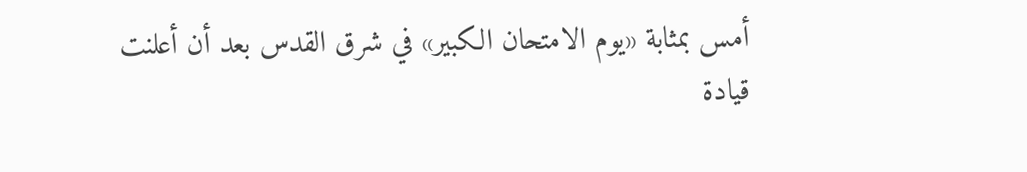أمس بمثابة «يوم الامتحان الكبير» في شرق القدس بعد أن أعلنت قيادة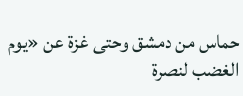حماس من دمشق وحتى غزة عن «يوم الغضب لنصرة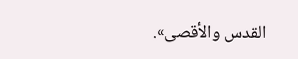القدس والأقصى».